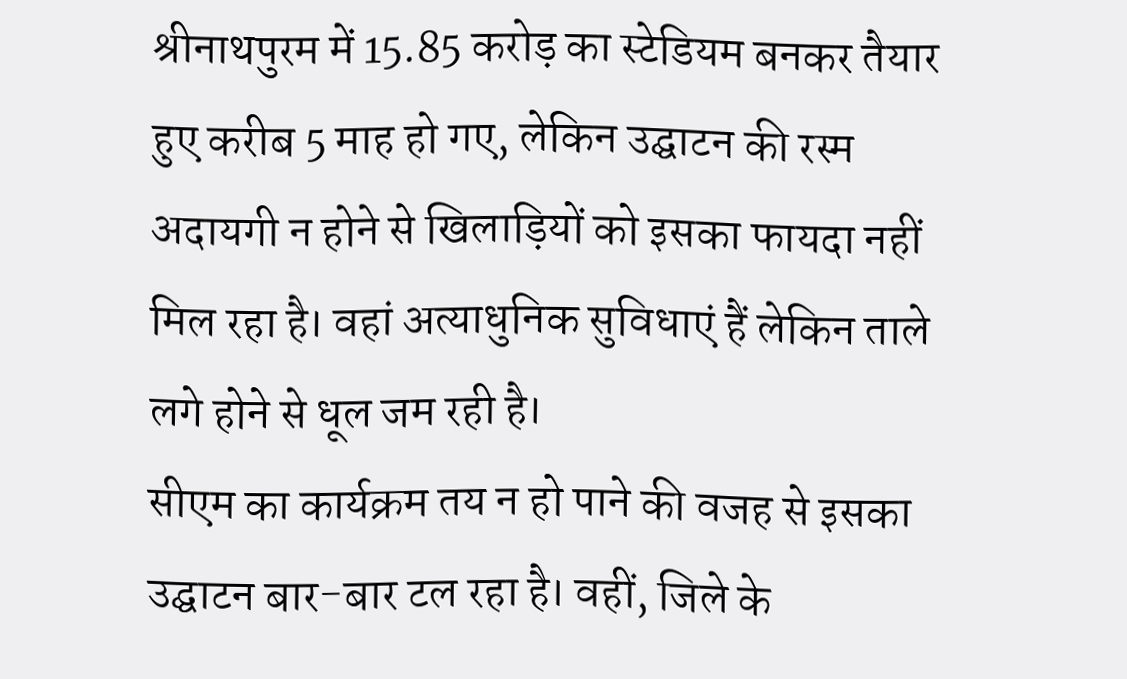श्रीनाथपुरम में 15.85 करोड़ का स्टेडियम बनकर तैयार हुए करीब 5 माह हो गए, लेकिन उद्घाटन की रस्म अदायगी न होने से खिलाड़ियों को इसका फायदा नहीं मिल रहा है। वहां अत्याधुनिक सुविधाएं हैं लेकिन ताले लगे होने से धूल जम रही है।
सीएम का कार्यक्रम तय न हो पाने की वजह से इसका उद्घाटन बार-बार टल रहा है। वहीं, जिले के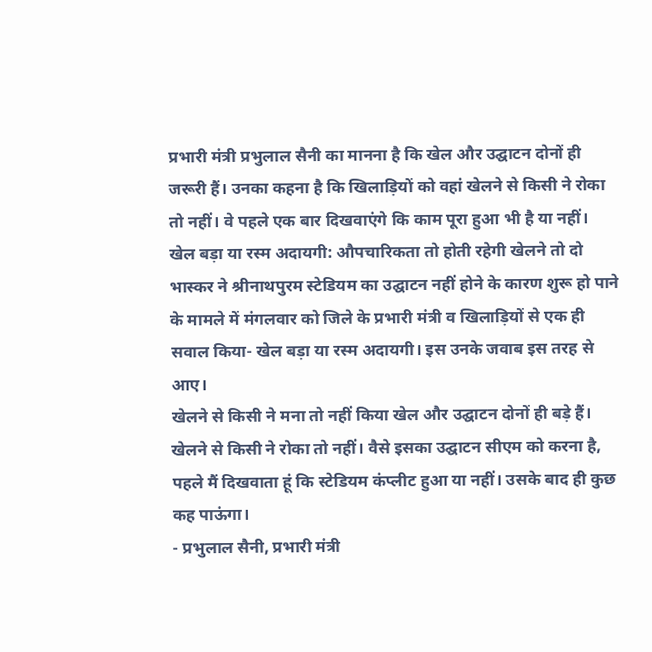प्रभारी मंत्री प्रभुलाल सैनी का मानना है कि खेल और उद्घाटन दोनों ही जरूरी हैं। उनका कहना है कि खिलाड़ियों को वहां खेलने से किसी ने रोका तो नहीं। वे पहले एक बार दिखवाएंगे कि काम पूरा हुआ भी है या नहीं।
खेल बड़ा या रस्म अदायगी: औपचारिकता तो होती रहेगी खेलने तो दो
भास्कर ने श्रीनाथपुरम स्टेडियम का उद्घाटन नहीं होने के कारण शुरू हो पाने के मामले में मंगलवार को जिले के प्रभारी मंत्री व खिलाड़ियों से एक ही सवाल किया- खेल बड़ा या रस्म अदायगी। इस उनके जवाब इस तरह से आए।
खेलने से किसी ने मना तो नहीं किया खेल और उद्घाटन दोनों ही बड़े हैं। खेलने से किसी ने रोका तो नहीं। वैसे इसका उद्घाटन सीएम को करना है, पहले मैं दिखवाता हूं कि स्टेडियम कंप्लीट हुआ या नहीं। उसके बाद ही कुछ कह पाऊंगा।
- प्रभुलाल सैनी, प्रभारी मंत्री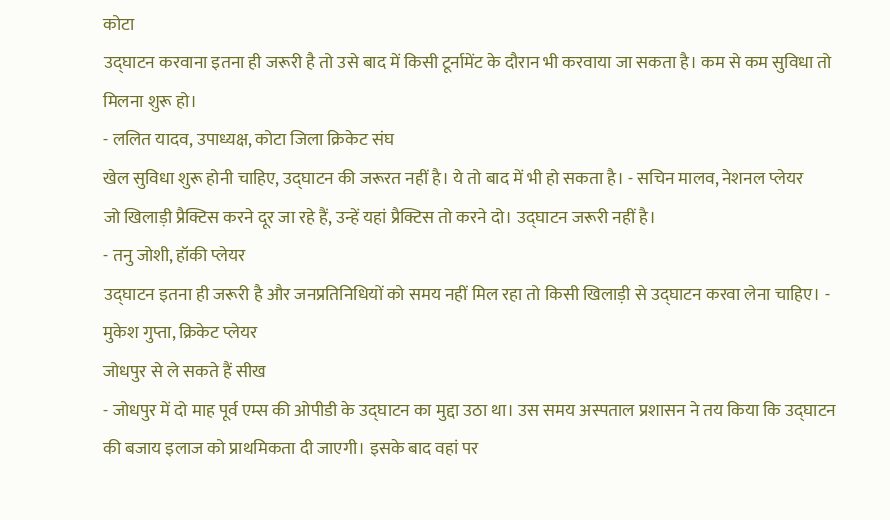कोटा
उद्घाटन करवाना इतना ही जरूरी है तो उसे बाद में किसी टूर्नामेंट के दौरान भी करवाया जा सकता है। कम से कम सुविधा तो मिलना शुरू हो।
- ललित यादव, उपाध्यक्ष, कोटा जिला क्रिकेट संघ
खेल सुविधा शुरू होनी चाहिए, उद्घाटन की जरूरत नहीं है। ये तो बाद में भी हो सकता है। - सचिन मालव, नेशनल प्लेयर
जो खिलाड़ी प्रैक्टिस करने दूर जा रहे हैं, उन्हें यहां प्रैक्टिस तो करने दो। उद्घाटन जरूरी नहीं है।
- तनु जोशी, हॉकी प्लेयर
उद्घाटन इतना ही जरूरी है और जनप्रतिनिधियों को समय नहीं मिल रहा तो किसी खिलाड़ी से उद्घाटन करवा लेना चाहिए। - मुकेश गुप्ता, क्रिकेट प्लेयर
जोधपुर से ले सकते हैं सीख
- जोधपुर में दो माह पूर्व एम्स की ओपीडी के उद्घाटन का मुद्दा उठा था। उस समय अस्पताल प्रशासन ने तय किया कि उद्घाटन की बजाय इलाज को प्राथमिकता दी जाएगी। इसके बाद वहां पर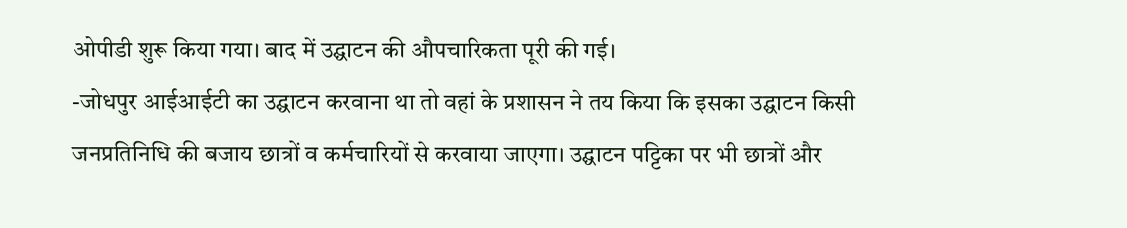ओपीडी शुरू किया गया। बाद में उद्घाटन की औपचारिकता पूरी की गई।
-जोधपुर आईआईटी का उद्घाटन करवाना था तो वहां के प्रशासन ने तय किया कि इसका उद्घाटन किसी जनप्रतिनिधि की बजाय छात्रों व कर्मचारियों से करवाया जाएगा। उद्घाटन पट्टिका पर भी छात्रों और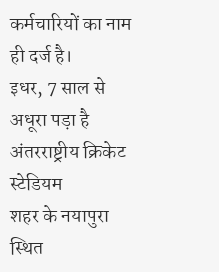कर्मचारियों का नाम ही दर्ज है।
इधर, 7 साल से अधूरा पड़ा है अंतरराष्ट्रीय क्रिकेट स्टेडियम
शहर के नयापुरा स्थित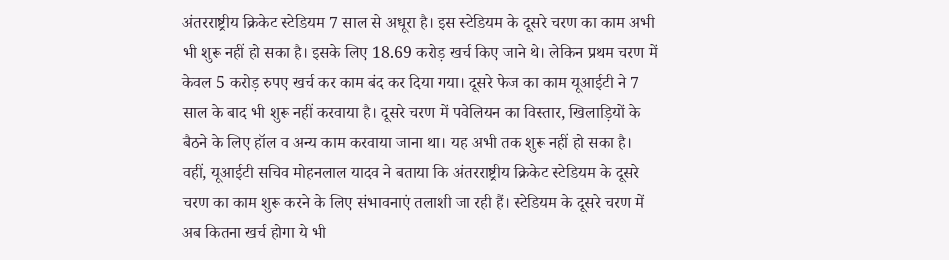अंतरराष्ट्रीय क्रिकेट स्टेडियम 7 साल से अधूरा है। इस स्टेडियम के दूसरे चरण का काम अभी भी शुरू नहीं हो सका है। इसके लिए 18.69 करोड़ खर्च किए जाने थे। लेकिन प्रथम चरण में केवल 5 करोड़ रुपए खर्च कर काम बंद कर दिया गया। दूसरे फेज का काम यूआईटी ने 7 साल के बाद भी शुरू नहीं करवाया है। दूसरे चरण में पवेलियन का विस्तार, खिलाड़ियों के बैठने के लिए हॉल व अन्य काम करवाया जाना था। यह अभी तक शुरू नहीं हो सका है।
वहीं, यूआईटी सचिव मोहनलाल यादव ने बताया कि अंतरराष्ट्रीय क्रिकेट स्टेडियम के दूसरे चरण का काम शुरू करने के लिए संभावनाएं तलाशी जा रही हैं। स्टेडियम के दूसरे चरण में अब कितना खर्च होगा ये भी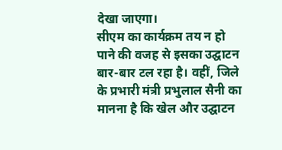देखा जाएगा।
सीएम का कार्यक्रम तय न हो पाने की वजह से इसका उद्घाटन बार-बार टल रहा है। वहीं, जिले के प्रभारी मंत्री प्रभुलाल सैनी का मानना है कि खेल और उद्घाटन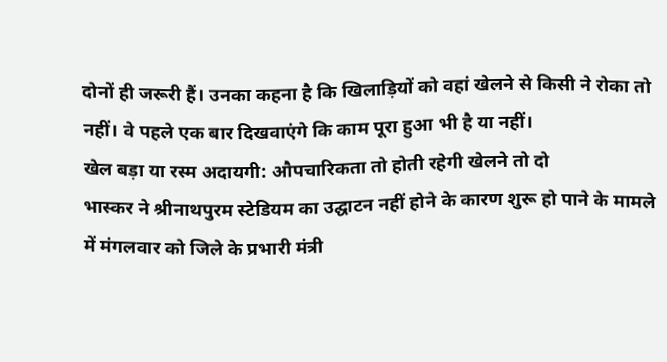दोनों ही जरूरी हैं। उनका कहना है कि खिलाड़ियों को वहां खेलने से किसी ने रोका तो नहीं। वे पहले एक बार दिखवाएंगे कि काम पूरा हुआ भी है या नहीं।
खेल बड़ा या रस्म अदायगी: औपचारिकता तो होती रहेगी खेलने तो दो
भास्कर ने श्रीनाथपुरम स्टेडियम का उद्घाटन नहीं होने के कारण शुरू हो पाने के मामले में मंगलवार को जिले के प्रभारी मंत्री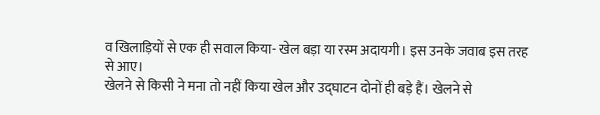व खिलाड़ियों से एक ही सवाल किया- खेल बड़ा या रस्म अदायगी। इस उनके जवाब इस तरह से आए।
खेलने से किसी ने मना तो नहीं किया खेल और उद्घाटन दोनों ही बड़े हैं। खेलने से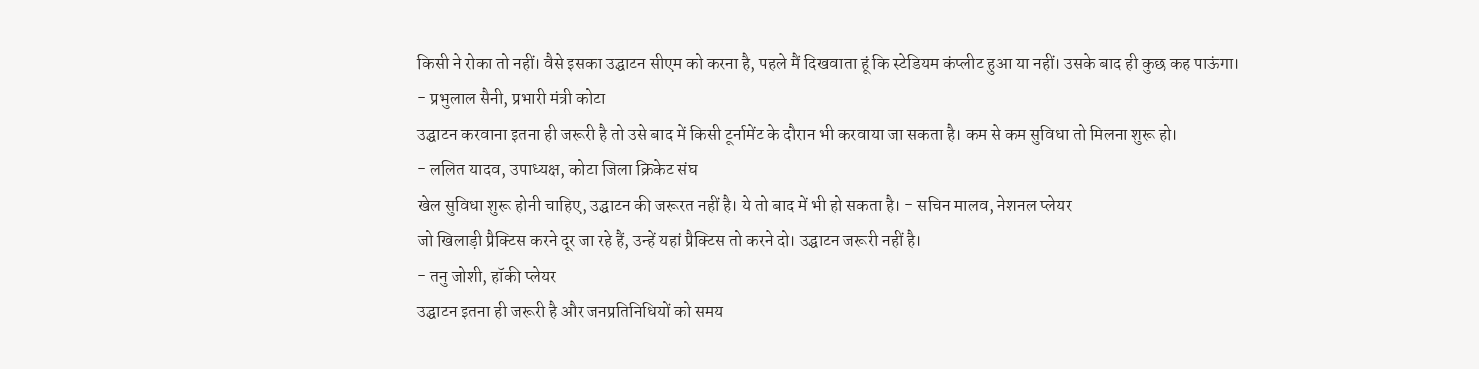किसी ने रोका तो नहीं। वैसे इसका उद्घाटन सीएम को करना है, पहले मैं दिखवाता हूं कि स्टेडियम कंप्लीट हुआ या नहीं। उसके बाद ही कुछ कह पाऊंगा।
- प्रभुलाल सैनी, प्रभारी मंत्री कोटा
उद्घाटन करवाना इतना ही जरूरी है तो उसे बाद में किसी टूर्नामेंट के दौरान भी करवाया जा सकता है। कम से कम सुविधा तो मिलना शुरू हो।
- ललित यादव, उपाध्यक्ष, कोटा जिला क्रिकेट संघ
खेल सुविधा शुरू होनी चाहिए, उद्घाटन की जरूरत नहीं है। ये तो बाद में भी हो सकता है। - सचिन मालव, नेशनल प्लेयर
जो खिलाड़ी प्रैक्टिस करने दूर जा रहे हैं, उन्हें यहां प्रैक्टिस तो करने दो। उद्घाटन जरूरी नहीं है।
- तनु जोशी, हॉकी प्लेयर
उद्घाटन इतना ही जरूरी है और जनप्रतिनिधियों को समय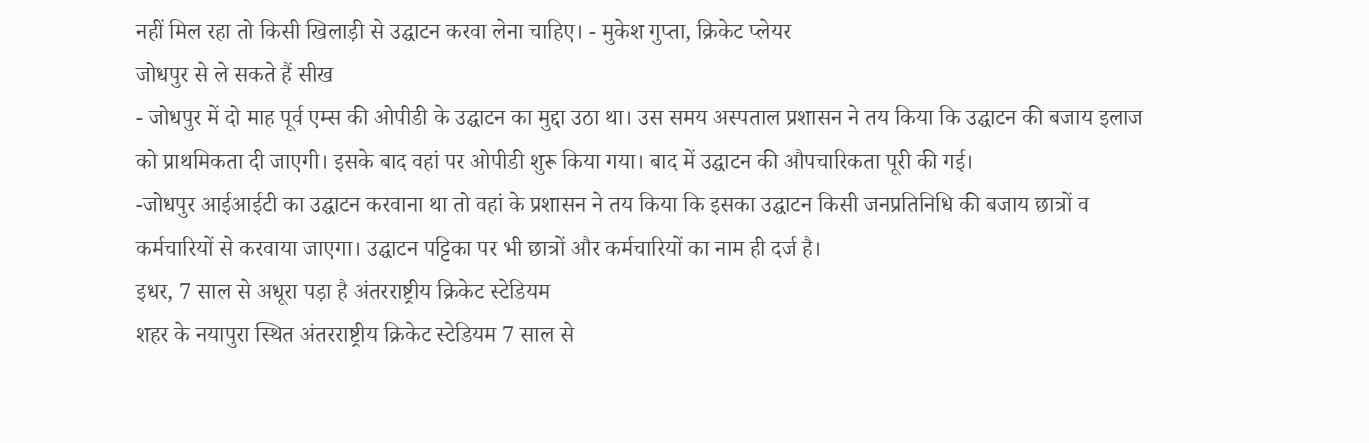नहीं मिल रहा तो किसी खिलाड़ी से उद्घाटन करवा लेना चाहिए। - मुकेश गुप्ता, क्रिकेट प्लेयर
जोधपुर से ले सकते हैं सीख
- जोधपुर में दो माह पूर्व एम्स की ओपीडी के उद्घाटन का मुद्दा उठा था। उस समय अस्पताल प्रशासन ने तय किया कि उद्घाटन की बजाय इलाज को प्राथमिकता दी जाएगी। इसके बाद वहां पर ओपीडी शुरू किया गया। बाद में उद्घाटन की औपचारिकता पूरी की गई।
-जोधपुर आईआईटी का उद्घाटन करवाना था तो वहां के प्रशासन ने तय किया कि इसका उद्घाटन किसी जनप्रतिनिधि की बजाय छात्रों व कर्मचारियों से करवाया जाएगा। उद्घाटन पट्टिका पर भी छात्रों और कर्मचारियों का नाम ही दर्ज है।
इधर, 7 साल से अधूरा पड़ा है अंतरराष्ट्रीय क्रिकेट स्टेडियम
शहर के नयापुरा स्थित अंतरराष्ट्रीय क्रिकेट स्टेडियम 7 साल से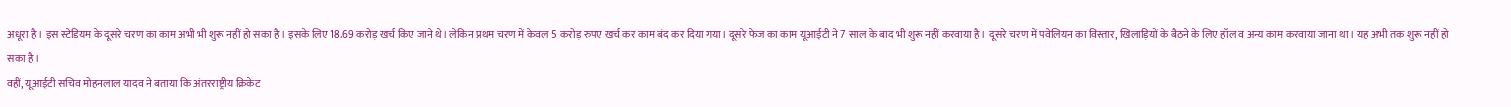अधूरा है। इस स्टेडियम के दूसरे चरण का काम अभी भी शुरू नहीं हो सका है। इसके लिए 18.69 करोड़ खर्च किए जाने थे। लेकिन प्रथम चरण में केवल 5 करोड़ रुपए खर्च कर काम बंद कर दिया गया। दूसरे फेज का काम यूआईटी ने 7 साल के बाद भी शुरू नहीं करवाया है। दूसरे चरण में पवेलियन का विस्तार, खिलाड़ियों के बैठने के लिए हॉल व अन्य काम करवाया जाना था। यह अभी तक शुरू नहीं हो सका है।
वहीं, यूआईटी सचिव मोहनलाल यादव ने बताया कि अंतरराष्ट्रीय क्रिकेट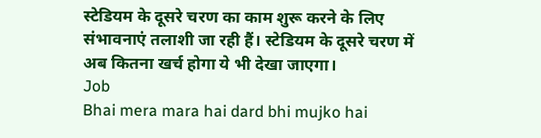स्टेडियम के दूसरे चरण का काम शुरू करने के लिए संभावनाएं तलाशी जा रही हैं। स्टेडियम के दूसरे चरण में अब कितना खर्च होगा ये भी देखा जाएगा।
Job
Bhai mera mara hai dard bhi mujko hai